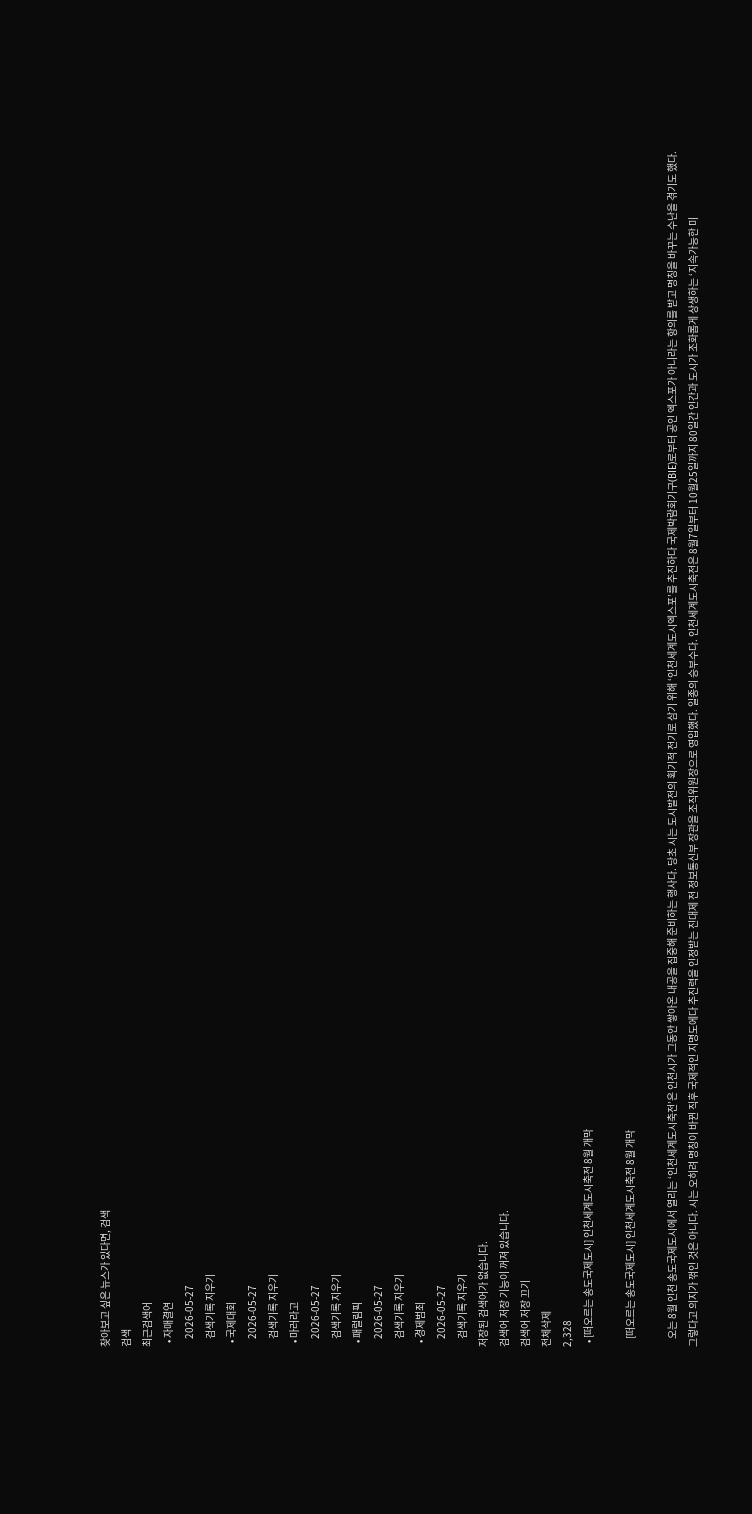찾아보고 싶은 뉴스가 있다면, 검색
검색
최근검색어
  • 자매결연
    2026-05-27
    검색기록 지우기
  • 국제대회
    2026-05-27
    검색기록 지우기
  • 마러라고
    2026-05-27
    검색기록 지우기
  • 패럴림픽
    2026-05-27
    검색기록 지우기
  • 경제범죄
    2026-05-27
    검색기록 지우기
저장된 검색어가 없습니다.
검색어 저장 기능이 꺼져 있습니다.
검색어 저장 끄기
전체삭제
2,328
  • [떠오르는 송도국제도시] 인천세계도시축전 8월 개막

    [떠오르는 송도국제도시] 인천세계도시축전 8월 개막

    오는 8월 인천 송도국제도시에서 열리는 ‘인천세계도시축전’은 인천시가 그동안 쌓아온 내공을 집중해 준비하는 행사다. 당초 시는 도시발전의 획기적 전기로 삼기 위해 ‘인천세계도시엑스포’를 추진하다 국제박람회기구(BIE)로부터 공인 엑스포가 아니라는 항의를 받고 명칭을 바꾸는 수난을 겪기도 했다. 그렇다고 의지가 꺾인 것은 아니다. 시는 오히려 명칭이 바뀐 직후 국제적인 지명도에다 추진력을 인정받는 진대제 전 정보통신부 장관을 조직위원장으로 영입했다. 일종의 승부수다. 인천세계도시축전은 8월7일부터 10월25일까지 80일간 인간과 도시가 조화롭게 상생하는 ‘지속가능한 미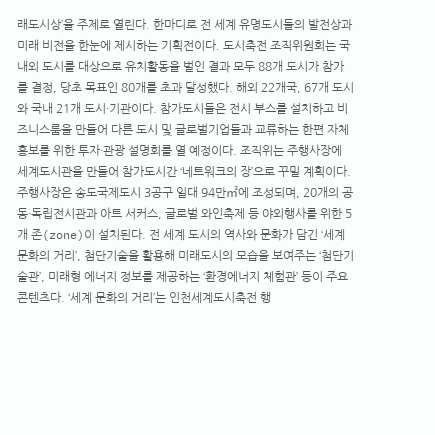래도시상’을 주제로 열린다. 한마디로 전 세계 유명도시들의 발전상과 미래 비전을 한눈에 제시하는 기획전이다. 도시축전 조직위원회는 국내외 도시를 대상으로 유치활동을 벌인 결과 모두 88개 도시가 참가를 결정, 당초 목표인 80개를 초과 달성했다. 해외 22개국, 67개 도시와 국내 21개 도시·기관이다. 참가도시들은 전시 부스를 설치하고 비즈니스룸을 만들어 다른 도시 및 글로벌기업들과 교류하는 한편 자체 홍보를 위한 투자·관광 설명회를 열 예정이다. 조직위는 주행사장에 세계도시관을 만들어 참가도시간 ‘네트워크의 장’으로 꾸밀 계획이다. 주행사장은 송도국제도시 3공구 일대 94만㎡에 조성되며, 20개의 공동·독립전시관과 아트 서커스, 글로벌 와인축제 등 야외행사를 위한 5개 존(zone)이 설치된다. 전 세계 도시의 역사와 문화가 담긴 ‘세계 문화의 거리’, 첨단기술을 활용해 미래도시의 모습을 보여주는 ‘첨단기술관’, 미래형 에너지 정보를 제공하는 ‘환경에너지 체험관’ 등이 주요 콘텐츠다. ‘세계 문화의 거리’는 인천세계도시축전 행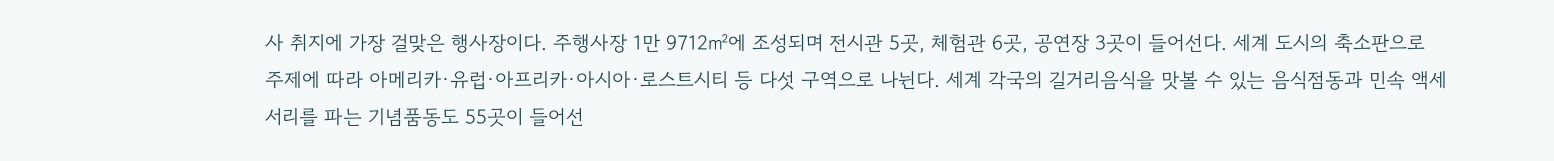사 취지에 가장 걸맞은 행사장이다. 주행사장 1만 9712㎡에 조성되며 전시관 5곳, 체험관 6곳, 공연장 3곳이 들어선다. 세계 도시의 축소판으로 주제에 따라 아메리카·유럽·아프리카·아시아·로스트시티 등 다섯 구역으로 나뉜다. 세계 각국의 길거리음식을 맛볼 수 있는 음식점동과 민속 액세서리를 파는 기념품동도 55곳이 들어선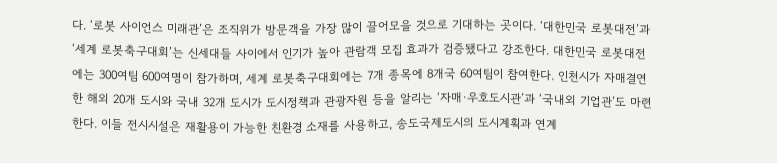다. ‘로봇 사이언스 미래관’은 조직위가 방문객을 가장 많이 끌어모을 것으로 기대하는 곳이다. ‘대한민국 로봇대전’과 ‘세계 로봇축구대회’는 신세대들 사이에서 인기가 높아 관람객 모집 효과가 검증됐다고 강조한다. 대한민국 로봇대전에는 300여팀 600여명이 참가하며, 세계 로봇축구대회에는 7개 종목에 8개국 60여팀이 참여한다. 인천시가 자매결연한 해외 20개 도시와 국내 32개 도시가 도시정책과 관광자원 등을 알리는 ‘자매·우호도시관’과 ‘국내외 기업관’도 마련한다. 이들 전시시설은 재활용이 가능한 친환경 소재를 사용하고, 송도국제도시의 도시계획과 연계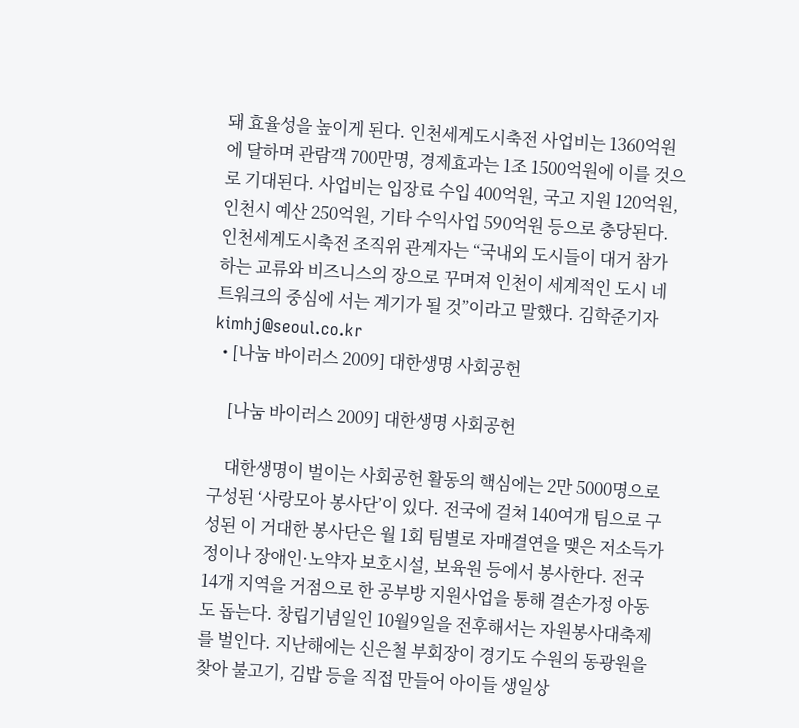돼 효율성을 높이게 된다. 인천세계도시축전 사업비는 1360억원에 달하며 관람객 700만명, 경제효과는 1조 1500억원에 이를 것으로 기대된다. 사업비는 입장료 수입 400억원, 국고 지원 120억원, 인천시 예산 250억원, 기타 수익사업 590억원 등으로 충당된다. 인천세계도시축전 조직위 관계자는 “국내외 도시들이 대거 참가하는 교류와 비즈니스의 장으로 꾸며져 인천이 세계적인 도시 네트워크의 중심에 서는 계기가 될 것”이라고 말했다. 김학준기자 kimhj@seoul.co.kr
  • [나눔 바이러스 2009] 대한생명 사회공헌

    [나눔 바이러스 2009] 대한생명 사회공헌

    대한생명이 벌이는 사회공헌 활동의 핵심에는 2만 5000명으로 구성된 ‘사랑모아 봉사단’이 있다. 전국에 걸쳐 140여개 팀으로 구성된 이 거대한 봉사단은 월 1회 팀별로 자매결연을 맺은 저소득가정이나 장애인·노약자 보호시설, 보육원 등에서 봉사한다. 전국 14개 지역을 거점으로 한 공부방 지원사업을 통해 결손가정 아동도 돕는다. 창립기념일인 10월9일을 전후해서는 자원봉사대축제를 벌인다. 지난해에는 신은철 부회장이 경기도 수원의 동광원을 찾아 불고기, 김밥 등을 직접 만들어 아이들 생일상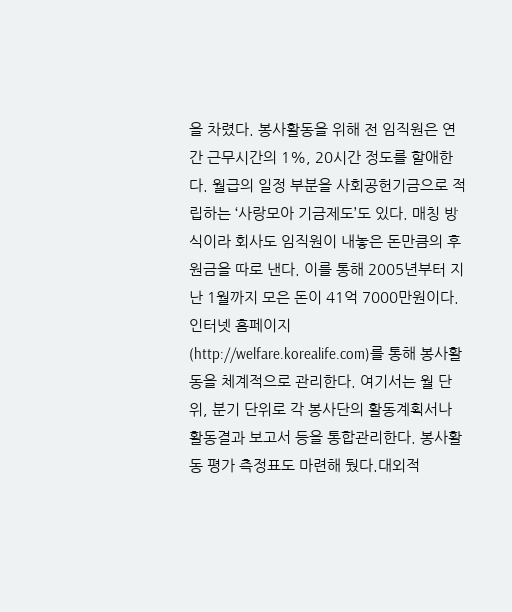을 차렸다. 봉사활동을 위해 전 임직원은 연간 근무시간의 1%, 20시간 정도를 할애한다. 월급의 일정 부분을 사회공헌기금으로 적립하는 ‘사랑모아 기금제도’도 있다. 매칭 방식이라 회사도 임직원이 내놓은 돈만큼의 후원금을 따로 낸다. 이를 통해 2005년부터 지난 1월까지 모은 돈이 41억 7000만원이다. 인터넷 홈페이지(http://welfare.korealife.com)를 통해 봉사활동을 체계적으로 관리한다. 여기서는 월 단위, 분기 단위로 각 봉사단의 활동계획서나 활동결과 보고서 등을 통합관리한다. 봉사활동 평가 측정표도 마련해 뒀다.대외적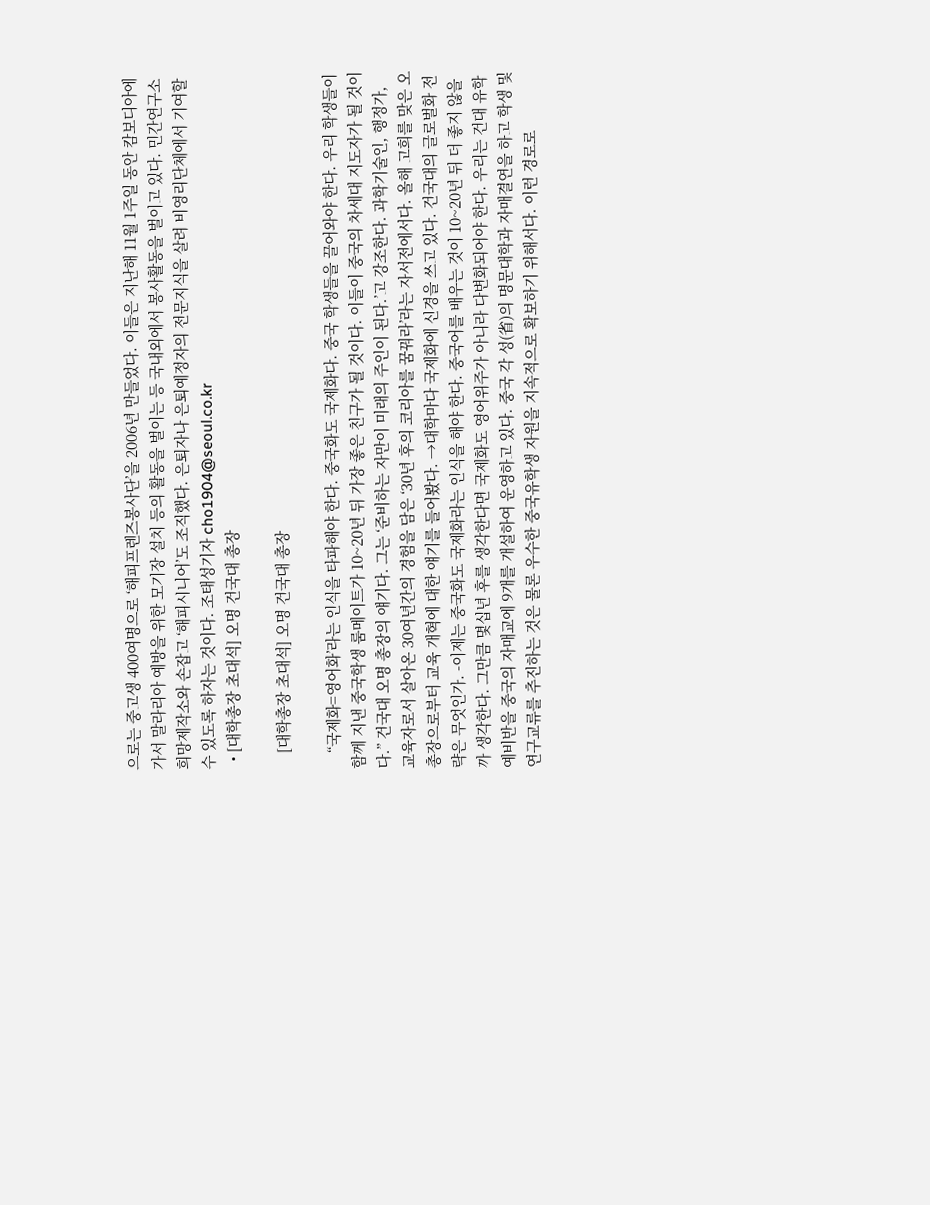으로는 중고생 400여명으로 ‘해피프렌즈봉사단’을 2006년 만들었다. 이들은 지난해 11월 1주일 동안 캄보디아에 가서 말라리아 예방을 위한 모기장 설치 등의 활동을 벌이는 등 국내외에서 봉사활동을 벌이고 있다. 민간연구소 희망제작소와 손잡고 ‘해피시니어’도 조직했다. 은퇴자나 은퇴예정자의 전문지식을 살려 비영리단체에서 기여할 수 있도록 하자는 것이다. 조태성기자 cho1904@seoul.co.kr
  • [대학총장 초대석] 오명 건국대 총장

    [대학총장 초대석] 오명 건국대 총장

    “국제화=영어화’라는 인식을 타파해야 한다. 중국화도 국제화다. 중국 학생들을 끌어와야 한다. 우리 학생들이 함께 지낸 중국학생 룸메이트가 10~20년 뒤 가장 좋은 친구가 될 것이다. 이들이 중국의 차세대 지도자가 될 것이다.” 건국대 오명 총장의 얘기다. 그는 ‘준비하는 자만이 미래의 주인이 된다.’고 강조한다. 과학기술인, 행정가, 교육자로서 살아온 30여년간의 경험을 담은 ‘30년 후의 코리아를 꿈꿔라’라는 자서전에서다. 올해 고희를 맞은 오 총장으로부터 교육 개혁에 대한 얘기를 들어봤다. →대학마다 국제화에 신경을 쓰고 있다. 건국대의 글로벌화 전략은 무엇인가. -이제는 중국화도 국제화라는 인식을 해야 한다. 중국어를 배우는 것이 10~20년 뒤 더 좋지 않을까 생각한다. 그만큼 몇십년 후를 생각한다면 국제화도 영어위주가 아니라 다변화되어야 한다. 우리는 건대 유학예비반을 중국의 자매교에 9개를 개설하여 운영하고 있다. 중국 각 성(省)의 명문대학과 자매결연을 하고 학생 및 연구교류를 추진하는 것은 물론 우수한 중국유학생 자원을 지속적으로 확보하기 위해서다. 이런 경로로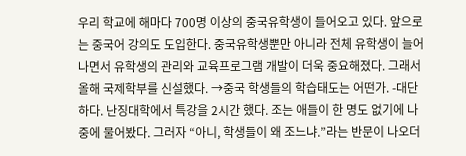우리 학교에 해마다 700명 이상의 중국유학생이 들어오고 있다. 앞으로는 중국어 강의도 도입한다. 중국유학생뿐만 아니라 전체 유학생이 늘어나면서 유학생의 관리와 교육프로그램 개발이 더욱 중요해졌다. 그래서 올해 국제학부를 신설했다. →중국 학생들의 학습태도는 어떤가. -대단하다. 난징대학에서 특강을 2시간 했다. 조는 애들이 한 명도 없기에 나중에 물어봤다. 그러자 “아니, 학생들이 왜 조느냐.”라는 반문이 나오더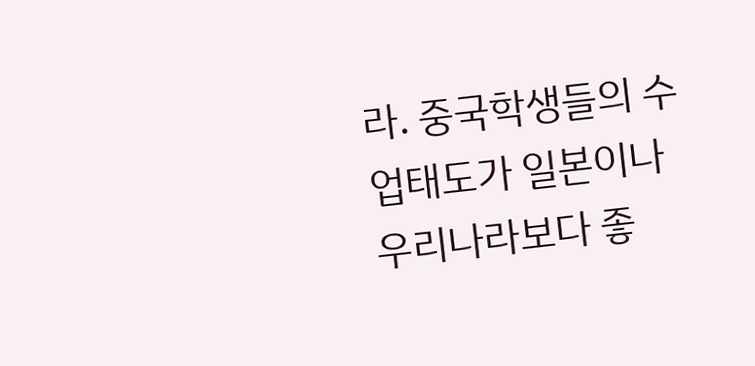라. 중국학생들의 수업태도가 일본이나 우리나라보다 좋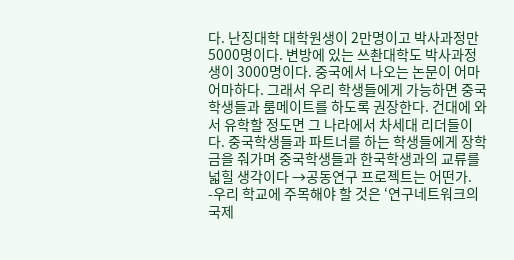다. 난징대학 대학원생이 2만명이고 박사과정만 5000명이다. 변방에 있는 쓰촨대학도 박사과정생이 3000명이다. 중국에서 나오는 논문이 어마어마하다. 그래서 우리 학생들에게 가능하면 중국학생들과 룸메이트를 하도록 권장한다. 건대에 와서 유학할 정도면 그 나라에서 차세대 리더들이다. 중국학생들과 파트너를 하는 학생들에게 장학금을 줘가며 중국학생들과 한국학생과의 교류를 넓힐 생각이다 →공동연구 프로젝트는 어떤가. -우리 학교에 주목해야 할 것은 ‘연구네트워크의 국제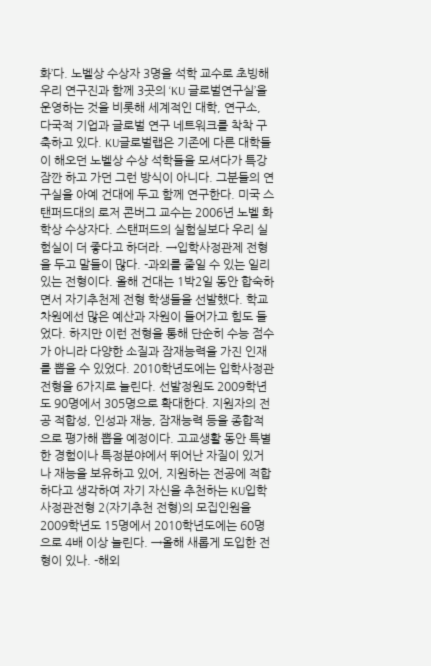화’다. 노벨상 수상자 3명을 석학 교수로 초빙해 우리 연구진과 함께 3곳의 ‘KU 글로벌연구실’을 운영하는 것을 비롯해 세계적인 대학, 연구소, 다국적 기업과 글로벌 연구 네트워크를 착착 구축하고 있다. KU글로벌랩은 기존에 다른 대학들이 해오던 노벨상 수상 석학들을 모셔다가 특강 잠깐 하고 가던 그런 방식이 아니다. 그분들의 연구실을 아예 건대에 두고 함께 연구한다. 미국 스탠퍼드대의 로저 콘버그 교수는 2006년 노벨 화학상 수상자다. 스탠퍼드의 실험실보다 우리 실험실이 더 좋다고 하더라. →입학사정관제 전형을 두고 말들이 많다. -과외를 줄일 수 있는 일리있는 전형이다. 올해 건대는 1박2일 동안 합숙하면서 자기추천제 전형 학생들을 선발했다. 학교차원에선 많은 예산과 자원이 들어가고 힘도 들었다. 하지만 이런 전형을 통해 단순히 수능 점수가 아니라 다양한 소질과 잠재능력을 가진 인재를 뽑을 수 있었다. 2010학년도에는 입학사정관 전형을 6가지로 늘린다. 선발정원도 2009학년도 90명에서 305명으로 확대한다. 지원자의 전공 적합성, 인성과 재능, 잠재능력 등을 종합적으로 평가해 뽑을 예정이다. 고교생활 동안 특별한 경험이나 특정분야에서 뛰어난 자질이 있거나 재능을 보유하고 있어, 지원하는 전공에 적합하다고 생각하여 자기 자신을 추천하는 KU입학사정관전형 2(자기추천 전형)의 모집인원을 2009학년도 15명에서 2010학년도에는 60명으로 4배 이상 늘린다. →올해 새롭게 도입한 전형이 있나. -해외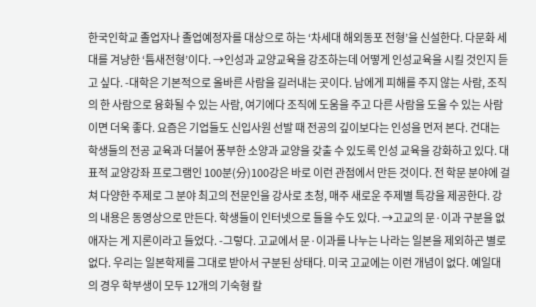한국인학교 졸업자나 졸업예정자를 대상으로 하는 ‘차세대 해외동포 전형’을 신설한다. 다문화 세대를 겨냥한 ‘틈새전형’이다. →인성과 교양교육을 강조하는데 어떻게 인성교육을 시킬 것인지 듣고 싶다. -대학은 기본적으로 올바른 사람을 길러내는 곳이다. 남에게 피해를 주지 않는 사람, 조직의 한 사람으로 융화될 수 있는 사람, 여기에다 조직에 도움을 주고 다른 사람을 도울 수 있는 사람이면 더욱 좋다. 요즘은 기업들도 신입사원 선발 때 전공의 깊이보다는 인성을 먼저 본다. 건대는 학생들의 전공 교육과 더불어 풍부한 소양과 교양을 갖출 수 있도록 인성 교육을 강화하고 있다. 대표적 교양강좌 프로그램인 100분(分)100강은 바로 이런 관점에서 만든 것이다. 전 학문 분야에 걸쳐 다양한 주제로 그 분야 최고의 전문인을 강사로 초청, 매주 새로운 주제별 특강을 제공한다. 강의 내용은 동영상으로 만든다. 학생들이 인터넷으로 들을 수도 있다. →고교의 문·이과 구분을 없애자는 게 지론이라고 들었다. -그렇다. 고교에서 문·이과를 나누는 나라는 일본을 제외하곤 별로 없다. 우리는 일본학제를 그대로 받아서 구분된 상태다. 미국 고교에는 이런 개념이 없다. 예일대의 경우 학부생이 모두 12개의 기숙형 칼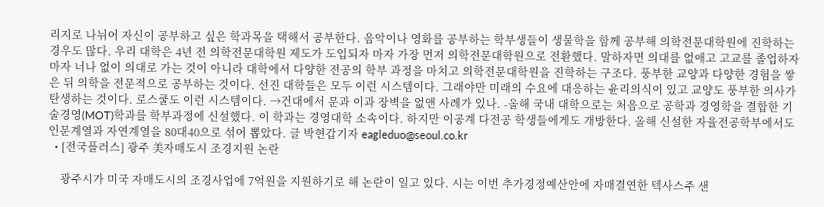리지로 나뉘어 자신이 공부하고 싶은 학과목을 택해서 공부한다. 음악이나 영화를 공부하는 학부생들이 생물학을 함께 공부해 의학전문대학원에 진학하는 경우도 많다. 우리 대학은 4년 전 의학전문대학원 제도가 도입되자 마자 가장 먼저 의학전문대학원으로 전환했다. 말하자면 의대를 없애고 고교를 졸업하자마자 너나 없이 의대로 가는 것이 아니라 대학에서 다양한 전공의 학부 과정을 마치고 의학전문대학원을 진학하는 구조다. 풍부한 교양과 다양한 경험을 쌓은 뒤 의학을 전문적으로 공부하는 것이다. 선진 대학들은 모두 이런 시스템이다. 그래야만 미래의 수요에 대응하는 윤리의식이 있고 교양도 풍부한 의사가 탄생하는 것이다. 로스쿨도 이런 시스템이다. →건대에서 문과 이과 장벽을 없앤 사례가 있나. -올해 국내 대학으로는 처음으로 공학과 경영학을 결합한 기술경영(MOT)학과를 학부과정에 신설했다. 이 학과는 경영대학 소속이다. 하지만 이공계 다전공 학생들에게도 개방한다. 올해 신설한 자율전공학부에서도 인문계열과 자연계열을 80대40으로 섞어 뽑았다. 글 박현갑기자 eagleduo@seoul.co.kr
  • [전국플러스] 광주 美자매도시 조경지원 논란

    광주시가 미국 자매도시의 조경사업에 7억원을 지원하기로 해 논란이 일고 있다. 시는 이번 추가경정예산안에 자매결연한 텍사스주 샌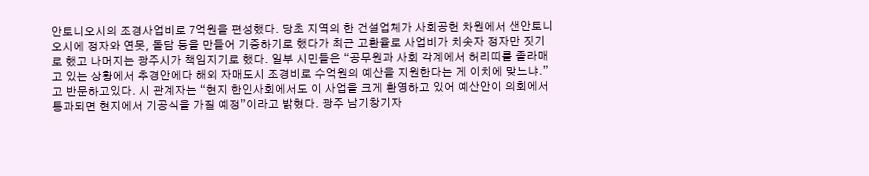안토니오시의 조경사업비로 7억원을 편성했다. 당초 지역의 한 건설업체가 사회공헌 차원에서 샌안토니오시에 정자와 연못, 돌담 등을 만들어 기증하기로 했다가 최근 고환율로 사업비가 치솟자 정자만 짓기로 했고 나머지는 광주시가 책임지기로 했다. 일부 시민들은 “공무원과 사회 각계에서 허리띠를 졸라매고 있는 상황에서 추경안에다 해외 자매도시 조경비로 수억원의 예산을 지원한다는 게 이치에 맞느냐.”고 반문하고있다. 시 관계자는 “현지 한인사회에서도 이 사업을 크게 환영하고 있어 예산안이 의회에서 통과되면 현지에서 기공식을 가질 예정”이라고 밝혔다. 광주 남기창기자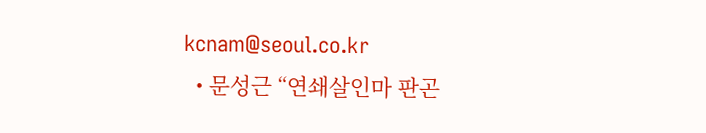kcnam@seoul.co.kr
  • 문성근 “연쇄살인마 판곤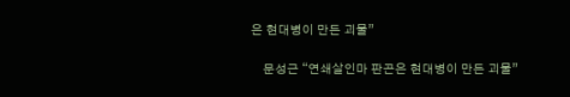은 현대병이 만든 괴물”

    문성근 “연쇄살인마 판곤은 현대병이 만든 괴물”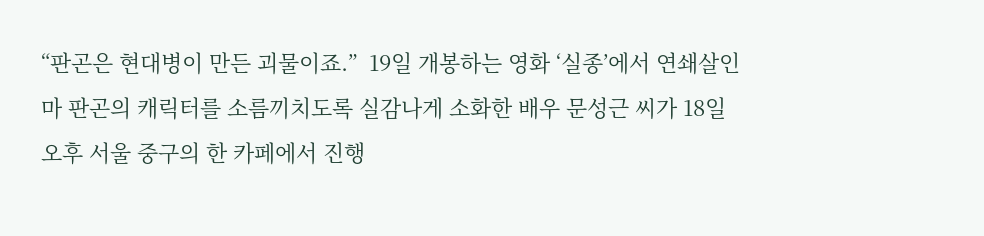“판곤은 현대병이 만든 괴물이죠.”  19일 개봉하는 영화 ‘실종’에서 연쇄살인마 판곤의 캐릭터를 소름끼치도록 실감나게 소화한 배우 문성근 씨가 18일 오후 서울 중구의 한 카페에서 진행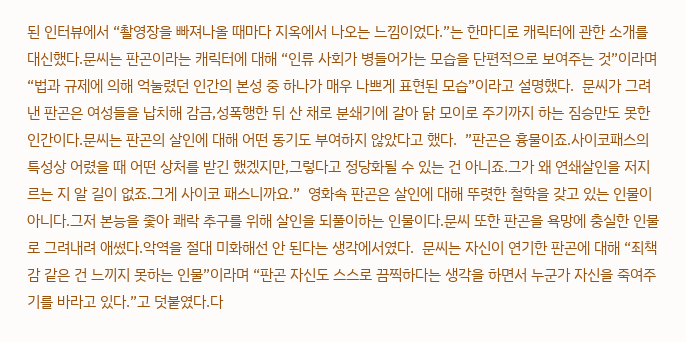된 인터뷰에서 “촬영장을 빠져나올 때마다 지옥에서 나오는 느낌이었다.”는 한마디로 캐릭터에 관한 소개를 대신했다.문씨는 판곤이라는 캐릭터에 대해 “인류 사회가 병들어가는 모습을 단편적으로 보여주는 것”이라며 “법과 규제에 의해 억눌렸던 인간의 본성 중 하나가 매우 나쁘게 표현된 모습”이라고 설명했다.  문씨가 그려낸 판곤은 여성들을 납치해 감금,성폭행한 뒤 산 채로 분쇄기에 갈아 닭 모이로 주기까지 하는 짐승만도 못한 인간이다.문씨는 판곤의 살인에 대해 어떤 동기도 부여하지 않았다고 했다.  ”판곤은 흉물이죠.사이코패스의 특성상 어렸을 때 어떤 상처를 받긴 했겠지만,그렇다고 정당화될 수 있는 건 아니죠.그가 왜 연쇄살인을 저지르는 지 알 길이 없죠.그게 사이코 패스니까요.”  영화속 판곤은 살인에 대해 뚜렷한 철학을 갖고 있는 인물이 아니다.그저 본능을 좇아 쾌락 추구를 위해 살인을 되풀이하는 인물이다.문씨 또한 판곤을 욕망에 충실한 인물로 그려내려 애썼다.악역을 절대 미화해선 안 된다는 생각에서였다.  문씨는 자신이 연기한 판곤에 대해 “죄책감 같은 건 느끼지 못하는 인물”이라며 “판곤 자신도 스스로 끔찍하다는 생각을 하면서 누군가 자신을 죽여주기를 바라고 있다.”고 덧붙였다.다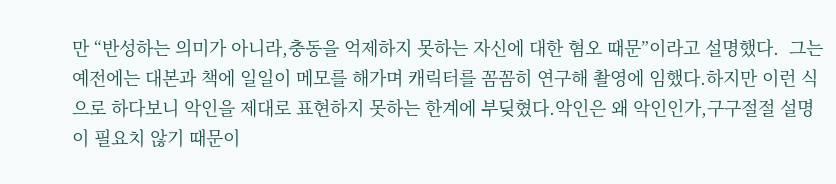만 “반성하는 의미가 아니라,충동을 억제하지 못하는 자신에 대한 혐오 때문”이라고 설명했다.  그는 예전에는 대본과 책에 일일이 메모를 해가며 캐릭터를 꼼꼼히 연구해 촬영에 임했다.하지만 이런 식으로 하다보니 악인을 제대로 표현하지 못하는 한계에 부딪혔다.악인은 왜 악인인가,구구절절 설명이 필요치 않기 때문이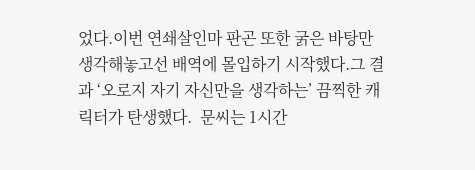었다.이번 연쇄살인마 판곤 또한 굵은 바탕만 생각해놓고선 배역에 몰입하기 시작했다.그 결과 ‘오로지 자기 자신만을 생각하는’ 끔찍한 캐릭터가 탄생했다.  문씨는 1시간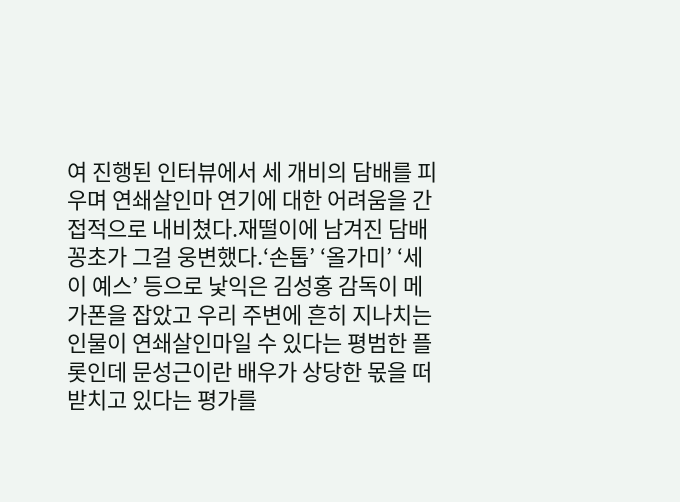여 진행된 인터뷰에서 세 개비의 담배를 피우며 연쇄살인마 연기에 대한 어려움을 간접적으로 내비쳤다.재떨이에 남겨진 담배꽁초가 그걸 웅변했다.‘손톱’ ‘올가미’ ‘세이 예스’ 등으로 낯익은 김성홍 감독이 메가폰을 잡았고 우리 주변에 흔히 지나치는 인물이 연쇄살인마일 수 있다는 평범한 플롯인데 문성근이란 배우가 상당한 몫을 떠받치고 있다는 평가를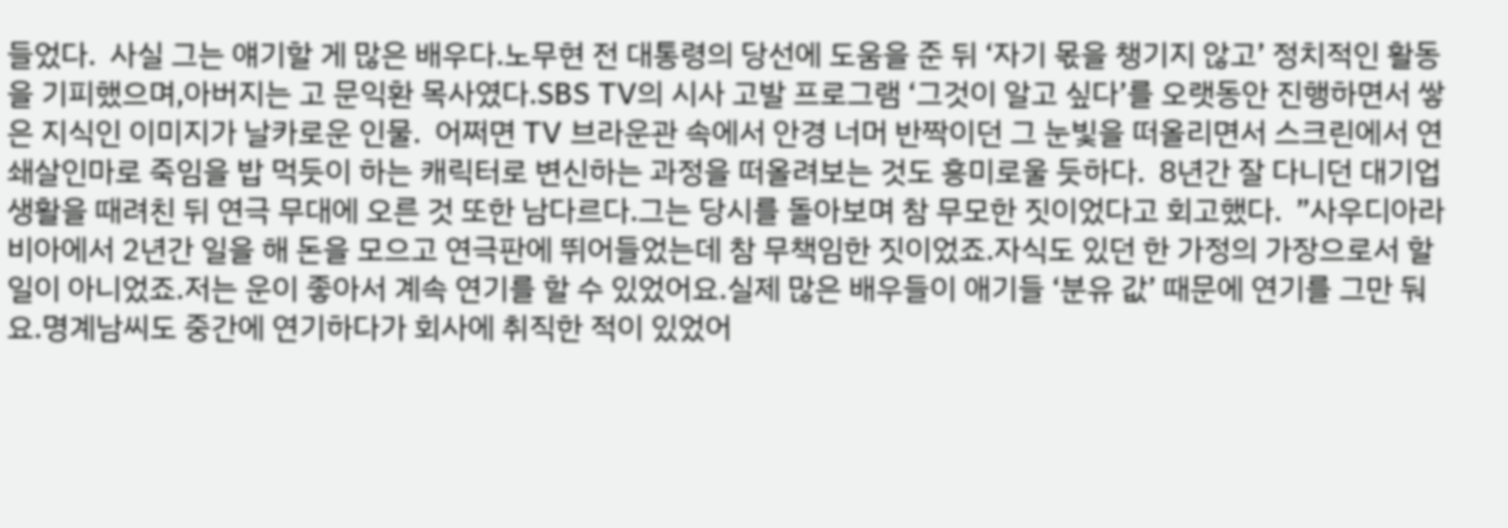들었다.  사실 그는 얘기할 게 많은 배우다.노무현 전 대통령의 당선에 도움을 준 뒤 ‘자기 몫을 챙기지 않고’ 정치적인 활동을 기피했으며,아버지는 고 문익환 목사였다.SBS TV의 시사 고발 프로그램 ‘그것이 알고 싶다’를 오랫동안 진행하면서 쌓은 지식인 이미지가 날카로운 인물.  어쩌면 TV 브라운관 속에서 안경 너머 반짝이던 그 눈빛을 떠올리면서 스크린에서 연쇄살인마로 죽임을 밥 먹듯이 하는 캐릭터로 변신하는 과정을 떠올려보는 것도 흥미로울 듯하다.  8년간 잘 다니던 대기업 생활을 때려친 뒤 연극 무대에 오른 것 또한 남다르다.그는 당시를 돌아보며 참 무모한 짓이었다고 회고했다.  ”사우디아라비아에서 2년간 일을 해 돈을 모으고 연극판에 뛰어들었는데 참 무책임한 짓이었죠.자식도 있던 한 가정의 가장으로서 할 일이 아니었죠.저는 운이 좋아서 계속 연기를 할 수 있었어요.실제 많은 배우들이 애기들 ‘분유 값’ 때문에 연기를 그만 둬요.명계남씨도 중간에 연기하다가 회사에 취직한 적이 있었어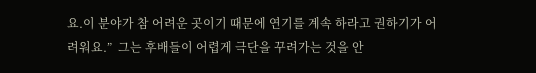요.이 분야가 참 어려운 곳이기 때문에 연기를 계속 하라고 권하기가 어려워요.”  그는 후배들이 어렵게 극단을 꾸려가는 것을 안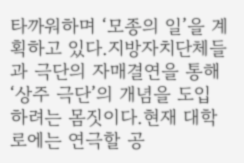타까워하며 ‘모종의 일’을 계획하고 있다.지방자치단체들과 극단의 자매결연을 통해 ‘상주 극단’의 개념을 도입하려는 몸짓이다.현재 대학로에는 연극할 공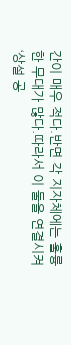간이 매우 적다.반면 각 지자체에는 훌륭한 무대가 많다.따라서 이 둘을 연결시켜 ‘상설 공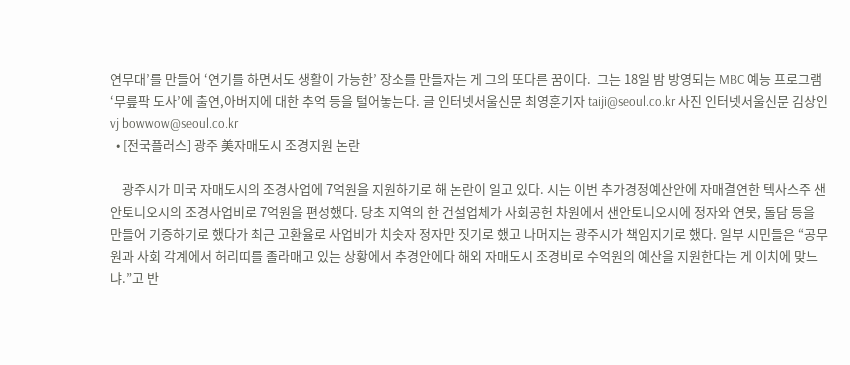연무대’를 만들어 ‘연기를 하면서도 생활이 가능한’ 장소를 만들자는 게 그의 또다른 꿈이다.  그는 18일 밤 방영되는 MBC 예능 프로그램 ‘무릎팍 도사’에 출연,아버지에 대한 추억 등을 털어놓는다. 글 인터넷서울신문 최영훈기자 taiji@seoul.co.kr 사진 인터넷서울신문 김상인vj bowwow@seoul.co.kr
  • [전국플러스] 광주 美자매도시 조경지원 논란

    광주시가 미국 자매도시의 조경사업에 7억원을 지원하기로 해 논란이 일고 있다. 시는 이번 추가경정예산안에 자매결연한 텍사스주 샌안토니오시의 조경사업비로 7억원을 편성했다. 당초 지역의 한 건설업체가 사회공헌 차원에서 샌안토니오시에 정자와 연못, 돌담 등을 만들어 기증하기로 했다가 최근 고환율로 사업비가 치솟자 정자만 짓기로 했고 나머지는 광주시가 책임지기로 했다. 일부 시민들은 “공무원과 사회 각계에서 허리띠를 졸라매고 있는 상황에서 추경안에다 해외 자매도시 조경비로 수억원의 예산을 지원한다는 게 이치에 맞느냐.”고 반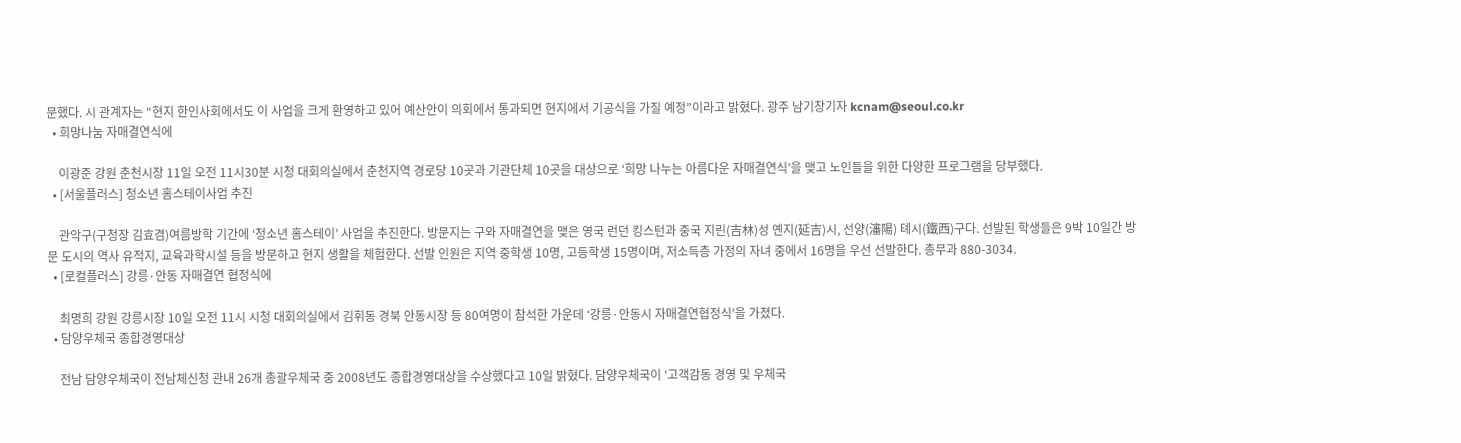문했다. 시 관계자는 “현지 한인사회에서도 이 사업을 크게 환영하고 있어 예산안이 의회에서 통과되면 현지에서 기공식을 가질 예정”이라고 밝혔다. 광주 남기창기자 kcnam@seoul.co.kr
  • 희망나눔 자매결연식에

    이광준 강원 춘천시장 11일 오전 11시30분 시청 대회의실에서 춘천지역 경로당 10곳과 기관단체 10곳을 대상으로 ‘희망 나누는 아름다운 자매결연식’을 맺고 노인들을 위한 다양한 프로그램을 당부했다.
  • [서울플러스] 청소년 홈스테이사업 추진

    관악구(구청장 김효겸)여름방학 기간에 ‘청소년 홈스테이’ 사업을 추진한다. 방문지는 구와 자매결연을 맺은 영국 런던 킹스턴과 중국 지린(吉林)성 옌지(延吉)시, 선양(瀋陽) 톄시(鐵西)구다. 선발된 학생들은 9박 10일간 방문 도시의 역사 유적지, 교육과학시설 등을 방문하고 현지 생활을 체험한다. 선발 인원은 지역 중학생 10명, 고등학생 15명이며, 저소득층 가정의 자녀 중에서 16명을 우선 선발한다. 총무과 880-3034.
  • [로컬플러스] 강릉·안동 자매결연 협정식에

    최명희 강원 강릉시장 10일 오전 11시 시청 대회의실에서 김휘동 경북 안동시장 등 80여명이 참석한 가운데 ‘강릉·안동시 자매결연협정식’을 가졌다.
  • 담양우체국 종합경영대상

    전남 담양우체국이 전남체신청 관내 26개 총괄우체국 중 2008년도 종합경영대상을 수상했다고 10일 밝혔다. 담양우체국이 ‘고객감동 경영 및 우체국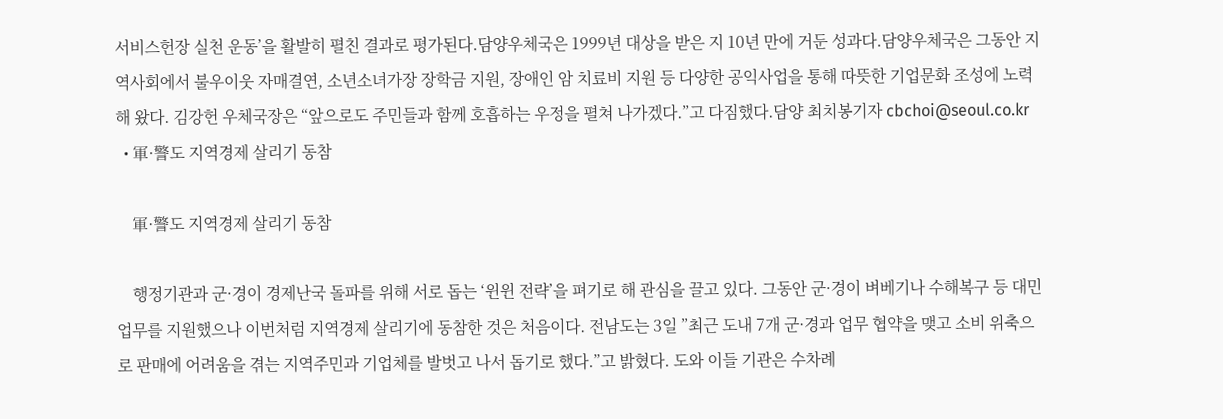서비스헌장 실천 운동’을 활발히 펼친 결과로 평가된다.담양우체국은 1999년 대상을 받은 지 10년 만에 거둔 성과다.담양우체국은 그동안 지역사회에서 불우이웃 자매결연, 소년소녀가장 장학금 지원, 장애인 암 치료비 지원 등 다양한 공익사업을 통해 따뜻한 기업문화 조성에 노력해 왔다. 김강헌 우체국장은 “앞으로도 주민들과 함께 호흡하는 우정을 펼쳐 나가겠다.”고 다짐했다.담양 최치봉기자 cbchoi@seoul.co.kr
  • 軍·警도 지역경제 살리기 동참

    軍·警도 지역경제 살리기 동참

    행정기관과 군·경이 경제난국 돌파를 위해 서로 돕는 ‘윈윈 전략’을 펴기로 해 관심을 끌고 있다. 그동안 군·경이 벼베기나 수해복구 등 대민업무를 지원했으나 이번처럼 지역경제 살리기에 동참한 것은 처음이다. 전남도는 3일 ”최근 도내 7개 군·경과 업무 협약을 맺고 소비 위축으로 판매에 어려움을 겪는 지역주민과 기업체를 발벗고 나서 돕기로 했다.”고 밝혔다. 도와 이들 기관은 수차례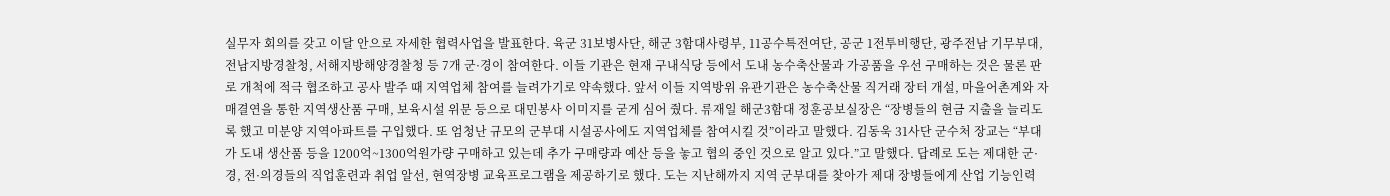실무자 회의를 갖고 이달 안으로 자세한 협력사업을 발표한다. 육군 31보병사단, 해군 3함대사령부, 11공수특전여단, 공군 1전투비행단, 광주전남 기무부대, 전남지방경찰청, 서해지방해양경찰청 등 7개 군·경이 참여한다. 이들 기관은 현재 구내식당 등에서 도내 농수축산물과 가공품을 우선 구매하는 것은 물론 판로 개척에 적극 협조하고 공사 발주 때 지역업체 참여를 늘려가기로 약속했다. 앞서 이들 지역방위 유관기관은 농수축산물 직거래 장터 개설, 마을어촌계와 자매결연을 통한 지역생산품 구매, 보육시설 위문 등으로 대민봉사 이미지를 굳게 심어 줬다. 류재일 해군3함대 정훈공보실장은 “장병들의 현금 지출을 늘리도록 했고 미분양 지역아파트를 구입했다. 또 엄청난 규모의 군부대 시설공사에도 지역업체를 참여시킬 것”이라고 말했다. 김동욱 31사단 군수처 장교는 “부대가 도내 생산품 등을 1200억~1300억원가량 구매하고 있는데 추가 구매량과 예산 등을 놓고 협의 중인 것으로 알고 있다.”고 말했다. 답례로 도는 제대한 군·경, 전·의경들의 직업훈련과 취업 알선, 현역장병 교육프로그램을 제공하기로 했다. 도는 지난해까지 지역 군부대를 찾아가 제대 장병들에게 산업 기능인력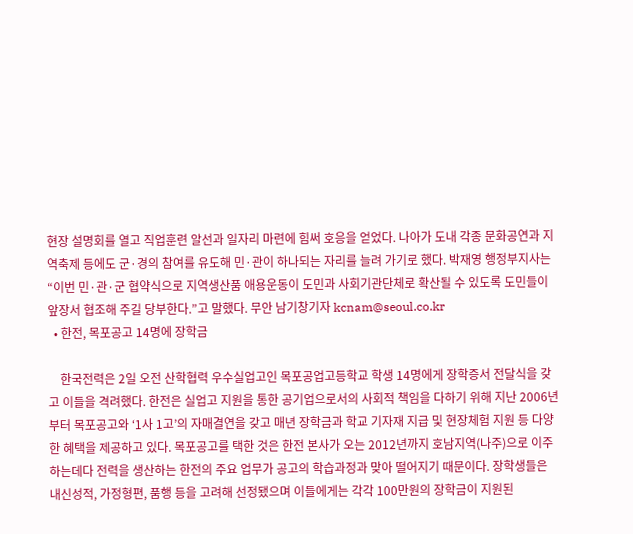현장 설명회를 열고 직업훈련 알선과 일자리 마련에 힘써 호응을 얻었다. 나아가 도내 각종 문화공연과 지역축제 등에도 군·경의 참여를 유도해 민·관이 하나되는 자리를 늘려 가기로 했다. 박재영 행정부지사는 “이번 민·관·군 협약식으로 지역생산품 애용운동이 도민과 사회기관단체로 확산될 수 있도록 도민들이 앞장서 협조해 주길 당부한다.”고 말했다. 무안 남기창기자 kcnam@seoul.co.kr
  • 한전, 목포공고 14명에 장학금

    한국전력은 2일 오전 산학협력 우수실업고인 목포공업고등학교 학생 14명에게 장학증서 전달식을 갖고 이들을 격려했다. 한전은 실업고 지원을 통한 공기업으로서의 사회적 책임을 다하기 위해 지난 2006년부터 목포공고와 ‘1사 1고’의 자매결연을 갖고 매년 장학금과 학교 기자재 지급 및 현장체험 지원 등 다양한 혜택을 제공하고 있다. 목포공고를 택한 것은 한전 본사가 오는 2012년까지 호남지역(나주)으로 이주하는데다 전력을 생산하는 한전의 주요 업무가 공고의 학습과정과 맞아 떨어지기 때문이다. 장학생들은 내신성적, 가정형편, 품행 등을 고려해 선정됐으며 이들에게는 각각 100만원의 장학금이 지원된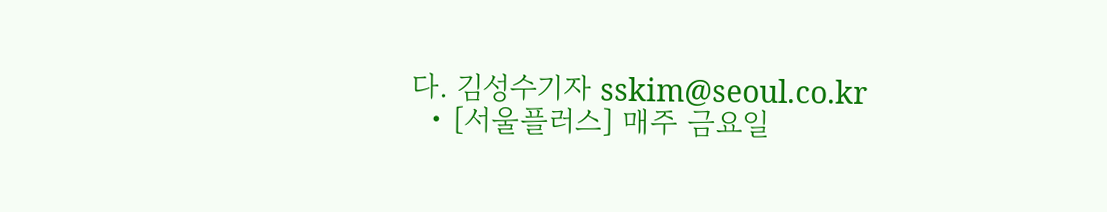다. 김성수기자 sskim@seoul.co.kr
  • [서울플러스] 매주 금요일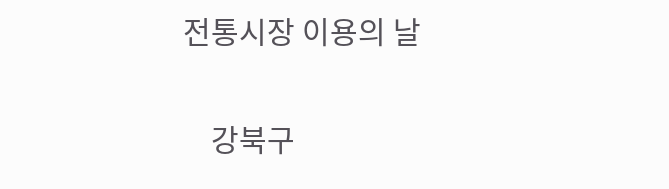전통시장 이용의 날

    강북구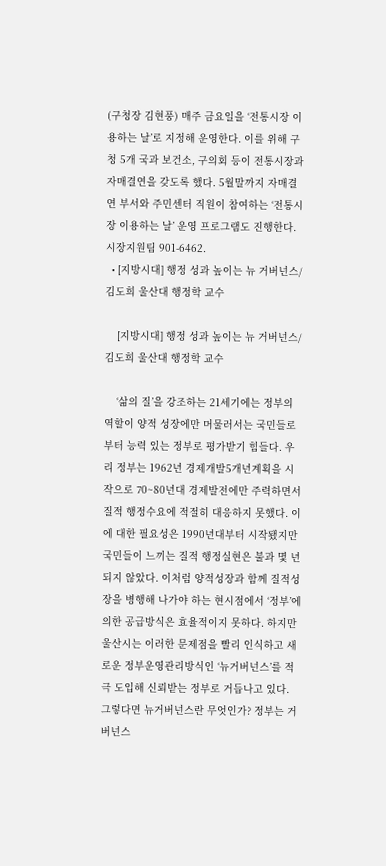(구청장 김현풍) 매주 금요일을 ‘전통시장 이용하는 날’로 지정해 운영한다. 이를 위해 구청 5개 국과 보건소, 구의회 등이 전통시장과 자매결연을 갖도록 했다. 5월말까지 자매결연 부서와 주민센터 직원이 참여하는 ‘전통시장 이용하는 날’ 운영 프로그램도 진행한다. 시장지원팀 901-6462.
  • [지방시대] 행정 성과 높이는 뉴 거버넌스/김도희 울산대 행정학 교수

    [지방시대] 행정 성과 높이는 뉴 거버넌스/김도희 울산대 행정학 교수

    ‘삶의 질’을 강조하는 21세기에는 정부의 역할이 양적 성장에만 머물러서는 국민들로부터 능력 있는 정부로 평가받기 힘들다. 우리 정부는 1962년 경제개발5개년계획을 시작으로 70~80년대 경제발전에만 주력하면서 질적 행정수요에 적절히 대응하지 못했다. 이에 대한 필요성은 1990년대부터 시작됐지만 국민들이 느끼는 질적 행정실현은 불과 몇 년 되지 않았다. 이처럼 양적성장과 함께 질적성장을 병행해 나가야 하는 현시점에서 ‘정부’에 의한 공급방식은 효율적이지 못하다. 하지만 울산시는 이러한 문제점을 빨리 인식하고 새로운 정부운영관리방식인 ‘뉴거버넌스’를 적극 도입해 신뢰받는 정부로 거듭나고 있다. 그렇다면 뉴거버넌스란 무엇인가? 정부는 거버넌스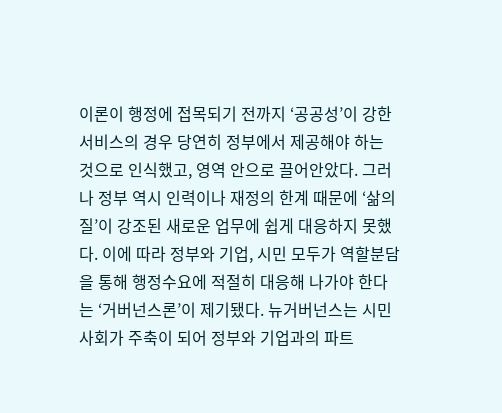이론이 행정에 접목되기 전까지 ‘공공성’이 강한 서비스의 경우 당연히 정부에서 제공해야 하는 것으로 인식했고, 영역 안으로 끌어안았다. 그러나 정부 역시 인력이나 재정의 한계 때문에 ‘삶의 질’이 강조된 새로운 업무에 쉽게 대응하지 못했다. 이에 따라 정부와 기업, 시민 모두가 역할분담을 통해 행정수요에 적절히 대응해 나가야 한다는 ‘거버넌스론’이 제기됐다. 뉴거버넌스는 시민사회가 주축이 되어 정부와 기업과의 파트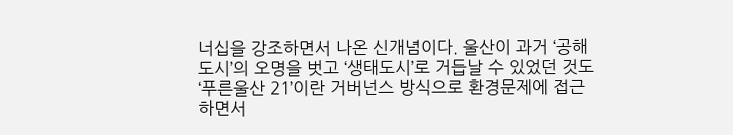너십을 강조하면서 나온 신개념이다. 울산이 과거 ‘공해도시’의 오명을 벗고 ‘생태도시’로 거듭날 수 있었던 것도 ‘푸른울산 21’이란 거버넌스 방식으로 환경문제에 접근하면서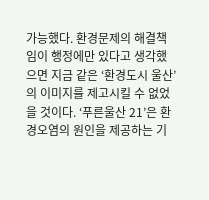가능했다. 환경문제의 해결책임이 행정에만 있다고 생각했으면 지금 같은 ‘환경도시 울산’의 이미지를 제고시킬 수 없었을 것이다. ‘푸른울산 21’은 환경오염의 원인을 제공하는 기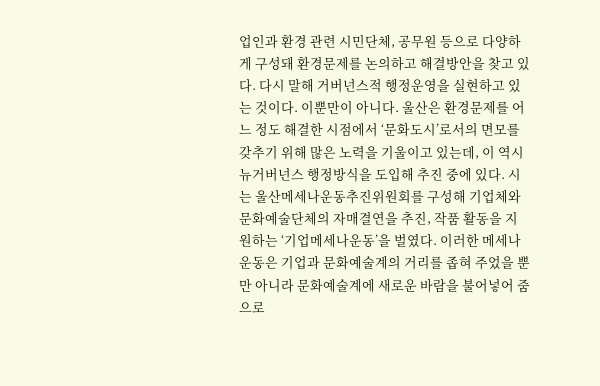업인과 환경 관련 시민단체, 공무원 등으로 다양하게 구성돼 환경문제를 논의하고 해결방안을 찾고 있다. 다시 말해 거버넌스적 행정운영을 실현하고 있는 것이다. 이뿐만이 아니다. 울산은 환경문제를 어느 정도 해결한 시점에서 ‘문화도시’로서의 면모를 갖추기 위해 많은 노력을 기울이고 있는데, 이 역시 뉴거버넌스 행정방식을 도입해 추진 중에 있다. 시는 울산메세나운동추진위원회를 구성해 기업체와 문화예술단체의 자매결연을 추진, 작품 활동을 지원하는 ‘기업메세나운동’을 벌였다. 이러한 메세나운동은 기업과 문화예술계의 거리를 좁혀 주었을 뿐만 아니라 문화예술계에 새로운 바람을 불어넣어 줌으로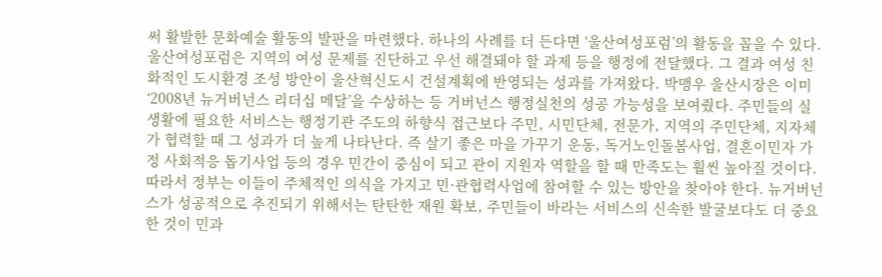써 활발한 문화예술 활동의 발판을 마련했다. 하나의 사례를 더 든다면 ‘울산여성포럼’의 활동을 꼽을 수 있다. 울산여성포럼은 지역의 여성 문제를 진단하고 우선 해결돼야 할 과제 등을 행정에 전달했다. 그 결과 여성 친화적인 도시환경 조성 방안이 울산혁신도시 건설계획에 반영되는 성과를 가져왔다. 박맹우 울산시장은 이미 ‘2008년 뉴거버넌스 리더십 메달’을 수상하는 등 거버넌스 행정실천의 성공 가능성을 보여줬다. 주민들의 실생활에 필요한 서비스는 행정기관 주도의 하향식 접근보다 주민, 시민단체, 전문가, 지역의 주민단체, 지자체가 협력할 때 그 성과가 더 높게 나타난다. 즉 살기 좋은 마을 가꾸기 운동, 독거노인돌봄사업, 결혼이민자 가정 사회적응 돕기사업 등의 경우 민간이 중심이 되고 관이 지원자 역할을 할 때 만족도는 훨씬 높아질 것이다. 따라서 정부는 이들이 주체적인 의식을 가지고 민·관협력사업에 참여할 수 있는 방안을 찾아야 한다. 뉴거버넌스가 성공적으로 추진되기 위해서는 탄탄한 재원 확보, 주민들이 바라는 서비스의 신속한 발굴보다도 더 중요한 것이 민과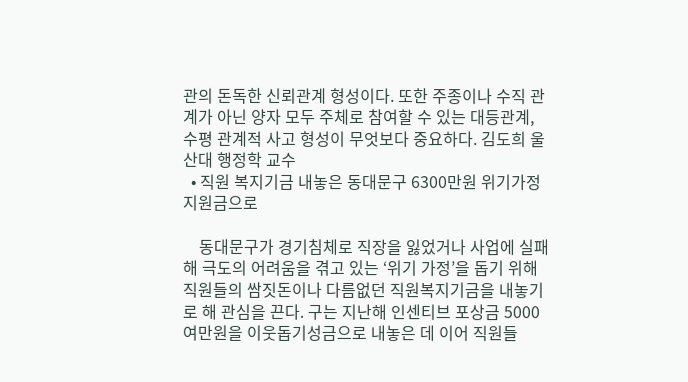관의 돈독한 신뢰관계 형성이다. 또한 주종이나 수직 관계가 아닌 양자 모두 주체로 참여할 수 있는 대등관계, 수평 관계적 사고 형성이 무엇보다 중요하다. 김도희 울산대 행정학 교수
  • 직원 복지기금 내놓은 동대문구 6300만원 위기가정 지원금으로

    동대문구가 경기침체로 직장을 잃었거나 사업에 실패해 극도의 어려움을 겪고 있는 ‘위기 가정’을 돕기 위해 직원들의 쌈짓돈이나 다름없던 직원복지기금을 내놓기로 해 관심을 끈다. 구는 지난해 인센티브 포상금 5000여만원을 이웃돕기성금으로 내놓은 데 이어 직원들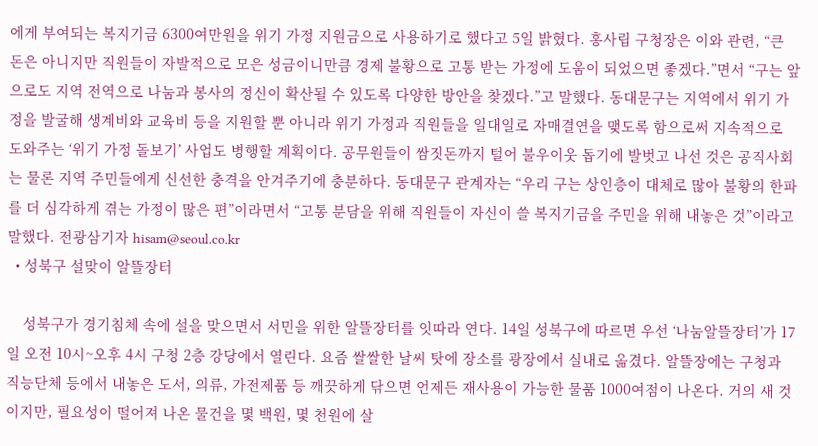에게 부여되는 복지기금 6300여만원을 위기 가정 지원금으로 사용하기로 했다고 5일 밝혔다. 홍사립 구청장은 이와 관련, “큰 돈은 아니지만 직원들이 자발적으로 모은 성금이니만큼 경제 불황으로 고통 받는 가정에 도움이 되었으면 좋겠다.”면서 “구는 앞으로도 지역 전역으로 나눔과 봉사의 정신이 확산될 수 있도록 다양한 방안을 찾겠다.”고 말했다. 동대문구는 지역에서 위기 가정을 발굴해 생계비와 교육비 등을 지원할 뿐 아니라 위기 가정과 직원들을 일대일로 자매결연을 맺도록 함으로써 지속적으로 도와주는 ‘위기 가정 돌보기’ 사업도 병행할 계획이다. 공무원들이 쌈짓돈까지 털어 불우이웃 돕기에 발벗고 나선 것은 공직사회는 물론 지역 주민들에게 신선한 충격을 안겨주기에 충분하다. 동대문구 관계자는 “우리 구는 상인층이 대체로 많아 불황의 한파를 더 심각하게 겪는 가정이 많은 편”이라면서 “고통 분담을 위해 직원들이 자신이 쓸 복지기금을 주민을 위해 내놓은 것”이라고 말했다. 전광삼기자 hisam@seoul.co.kr
  • 성북구 설맞이 알뜰장터

    성북구가 경기침체 속에 설을 맞으면서 서민을 위한 알뜰장터를 잇따라 연다. 14일 성북구에 따르면 우선 ‘나눔알뜰장터’가 17일 오전 10시~오후 4시 구청 2층 강당에서 열린다. 요즘 쌀쌀한 날씨 탓에 장소를 광장에서 실내로 옮겼다. 알뜰장에는 구청과 직능단체 등에서 내놓은 도서, 의류, 가전제품 등 깨끗하게 닦으면 언제든 재사용이 가능한 물품 1000여점이 나온다. 거의 새 것이지만, 필요성이 떨어져 나온 물건을 몇 백원, 몇 천원에 살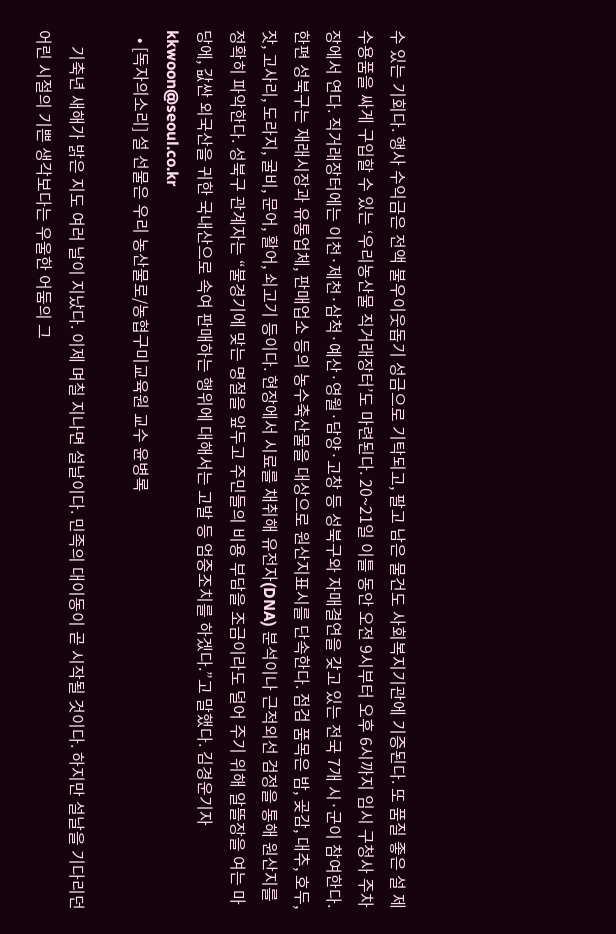수 있는 기회다. 행사 수익금은 전액 불우이웃돕기 성금으로 기탁되고, 팔고 남은 물건도 사회복지기관에 기증된다. 또 품질 좋은 설 제수용품을 싸게 구입할 수 있는 ‘우리농산물 직거래장터’도 마련된다. 20~21일 이틀 동안 오전 9시부터 오후 6시까지 임시 구청사 주차장에서 연다. 직거래장터에는 이천·제천·삼척·예산·영월·담양·고창 등 성북구와 자매결연을 갖고 있는 전국 7개 시·군이 참여한다. 한편 성북구는 재래시장과 유통업체, 판매업소 등의 농수축산물을 대상으로 원산지표시를 단속한다. 점검 품목은 밤, 곶감, 대추, 호두, 잣, 고사리, 도라지, 굴비, 문어, 활어, 쇠고기 등이다. 현장에서 시료를 채취해 유전자(DNA) 분석이나 근적외선 검정을 통해 원산지를 정확히 파악한다. 성북구 관계자는 “불경기에 맞는 명절을 앞두고 주민들의 비용 부담을 조금이라도 덜어 주기 위해 알뜰장을 여는 마당에, 값싼 외국산을 귀한 국내산으로 속여 판매하는 행위에 대해서는 고발 등 엄중조치를 하겠다.”고 말했다. 김경운기자 kkwoon@seoul.co.kr
  • [독자의소리] 설 선물은 우리 농산물로/농협구미교육원 교수 윤병록

    기축년 새해가 밝은 지도 여러 날이 지났다. 이제 며칠 지나면 설날이다. 민족의 대이동이 곧 시작될 것이다. 하지만 설날을 기다리던 어린 시절의 기쁜 생각보다는 우울한 어둠의 그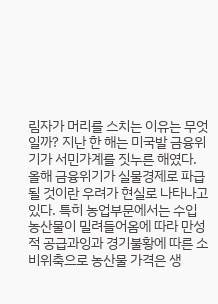림자가 머리를 스치는 이유는 무엇일까? 지난 한 해는 미국발 금융위기가 서민가계를 짓누른 해였다. 올해 금융위기가 실물경제로 파급될 것이란 우려가 현실로 나타나고 있다. 특히 농업부문에서는 수입 농산물이 밀려들어옴에 따라 만성적 공급과잉과 경기불황에 따른 소비위축으로 농산물 가격은 생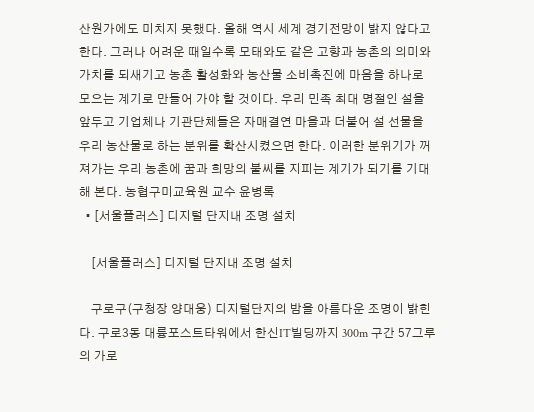산원가에도 미치지 못했다. 올해 역시 세계 경기전망이 밝지 않다고 한다. 그러나 어려운 때일수록 모태와도 같은 고향과 농촌의 의미와 가치를 되새기고 농촌 활성화와 농산물 소비촉진에 마음을 하나로 모으는 계기로 만들어 가야 할 것이다. 우리 민족 최대 명절인 설을 앞두고 기업체나 기관단체들은 자매결연 마을과 더불어 설 선물을 우리 농산물로 하는 분위를 확산시켰으면 한다. 이러한 분위기가 꺼져가는 우리 농촌에 꿈과 희망의 불씨를 지피는 계기가 되기를 기대해 본다. 농협구미교육원 교수 윤병록
  • [서울플러스] 디지털 단지내 조명 설치

    [서울플러스] 디지털 단지내 조명 설치

    구로구(구청장 양대웅) 디지털단지의 밤을 아름다운 조명이 밝힌다. 구로3동 대륭포스트타워에서 한신IT빌딩까지 300m 구간 57그루의 가로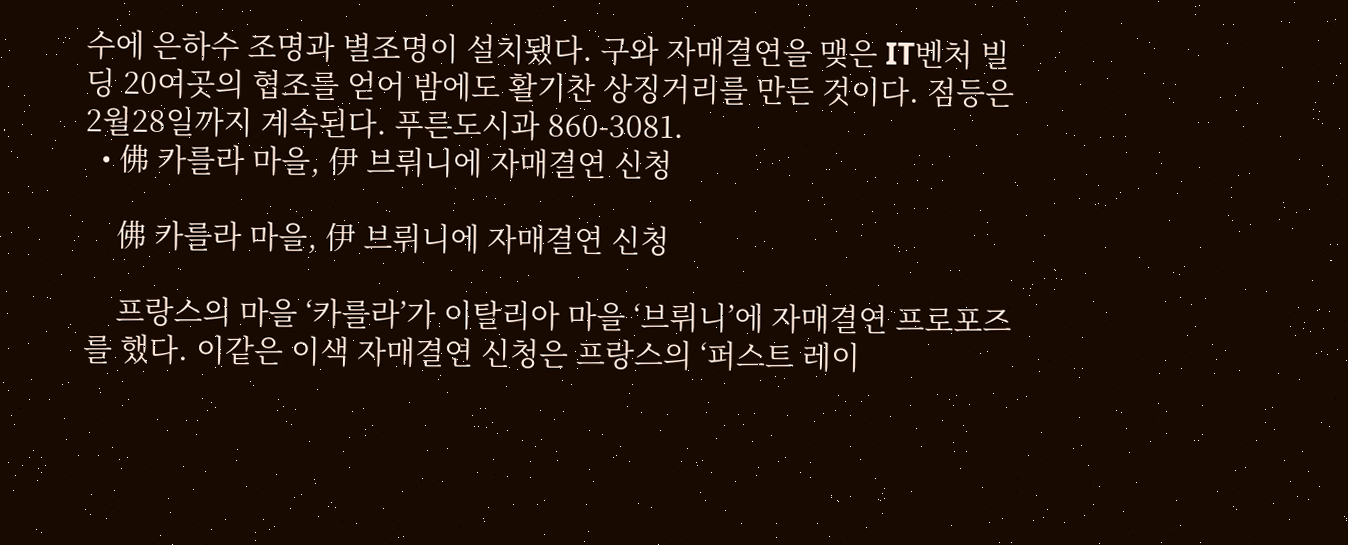수에 은하수 조명과 별조명이 설치됐다. 구와 자매결연을 맺은 IT벤처 빌딩 20여곳의 협조를 얻어 밤에도 활기찬 상징거리를 만든 것이다. 점등은 2월28일까지 계속된다. 푸른도시과 860-3081.
  • 佛 카를라 마을, 伊 브뤼니에 자매결연 신청

    佛 카를라 마을, 伊 브뤼니에 자매결연 신청

    프랑스의 마을 ‘카를라’가 이탈리아 마을 ‘브뤼니’에 자매결연 프로포즈를 했다. 이같은 이색 자매결연 신청은 프랑스의 ‘퍼스트 레이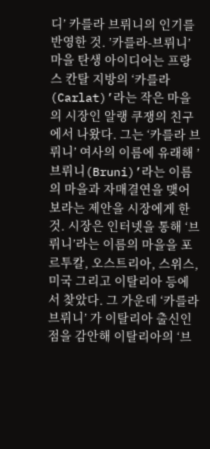디’ 카를라 브뤼니의 인기를 반영한 것. ’카를라-브뤼니’ 마을 탄생 아이디어는 프랑스 칸탈 지방의 ‘카를라(Carlat)’라는 작은 마을의 시장인 알랭 쿠쟁의 친구에서 나왔다. 그는 ‘카를라 브뤼니’ 여사의 이름에 유래해 ’브뤼니(Bruni)’라는 이름의 마을과 자매결연을 맺어보라는 제안을 시장에게 한 것. 시장은 인터넷을 통해 ‘브뤼니’라는 이름의 마을을 포르투칼, 오스트리아, 스위스, 미국 그리고 이탈리아 등에서 찾았다. 그 가운데 ‘카를라 브뤼니’ 가 이탈리아 출신인 점을 감안해 이탈리아의 ‘브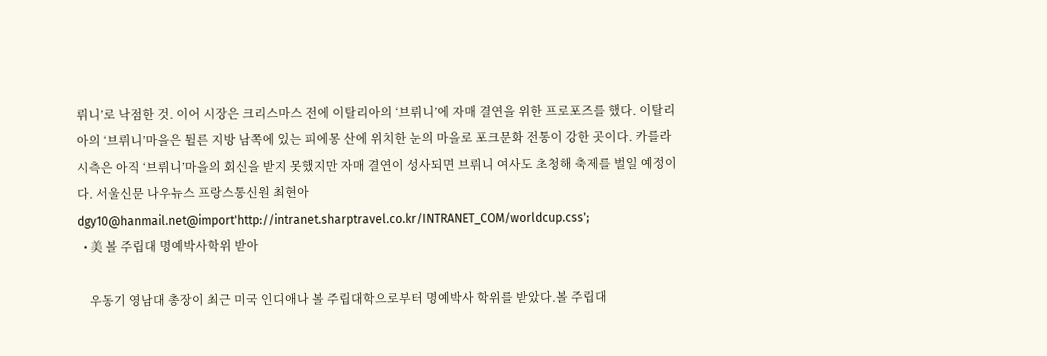뤼니’로 낙점한 것. 이어 시장은 크리스마스 전에 이탈리아의 ‘브뤼니’에 자매 결연을 위한 프로포즈를 했다. 이탈리아의 ‘브뤼니’마을은 튈른 지방 남쪽에 있는 피에몽 산에 위치한 눈의 마을로 포크문화 전통이 강한 곳이다. 카를라 시측은 아직 ‘브뤼니’마을의 회신을 받지 못했지만 자매 결연이 성사되면 브뤼니 여사도 초청해 축제를 벌일 예정이다. 서울신문 나우뉴스 프랑스통신원 최현아 dgy10@hanmail.net@import'http://intranet.sharptravel.co.kr/INTRANET_COM/worldcup.css';
  • 美 볼 주립대 명예박사학위 받아

    우동기 영남대 총장이 최근 미국 인디애나 볼 주립대학으로부터 명예박사 학위를 받았다.볼 주립대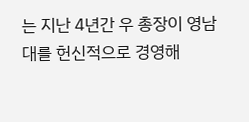는 지난 4년간 우 총장이 영남대를 헌신적으로 경영해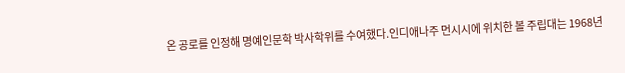온 공로를 인정해 명예인문학 박사학위를 수여했다.인디애나주 먼시시에 위치한 볼 주립대는 1968년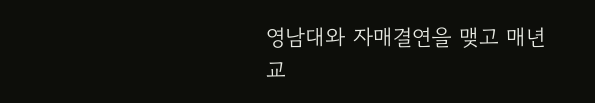영남대와 자매결연을 맺고 매년 교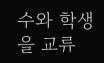수와 학생을 교류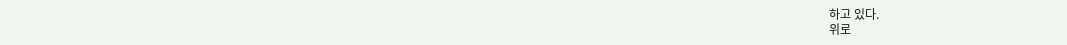하고 있다.
위로